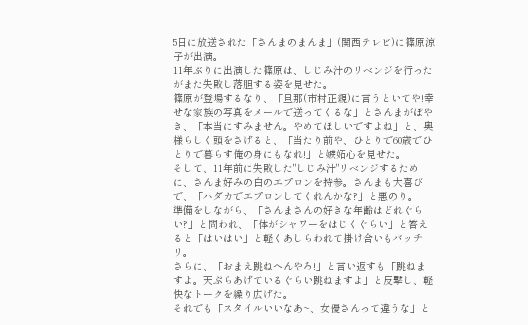5日に放送された「さんまのまんま」(関西テレビ)に篠原涼子が出演。
11年ぶりに出演した篠原は、しじみ汁のリベンジを行ったがまた失敗し落胆する姿を見せた。
篠原が登場するなり、「旦那(市村正親)に言うといてや!幸せな家族の写真をメールで送ってくるな」とさんまがぼやき、「本当にすみません。やめてほしいですよね」と、奥様らしく頭をさげると、「当たり前や、ひとりで60歳でひとりで暮らす俺の身にもなれ!」と嫉妬心を見せた。
そして、11年前に失敗した"しじみ汁"リベンジするために、さんま好みの白のエプロンを持参。さんまも大喜びで、「ハダカでエプロンしてくれんかな?」と悪のり。
準備をしながら、「さんまさんの好きな年齢はどれぐらい?」と問われ、「体がシャワーをはじくぐらい」と答えると「はいはい」と軽くあしらわれて掛け合いもバッチリ。
さらに、「おまえ跳ねへんやろ!」と言い返すも「跳ねますよ。天ぷらあげているぐらい跳ねますよ」と反撃し、軽快なトークを繰り広げた。
それでも「スタイルいいなあ~、女優さんって違うな」と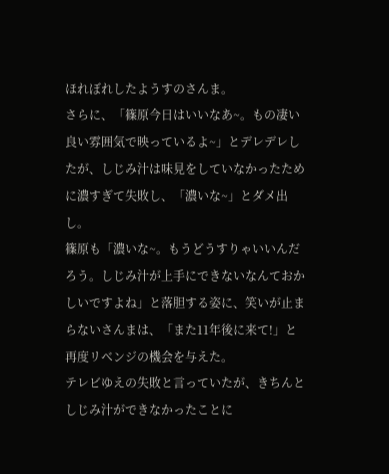ほれぼれしたようすのさんま。
さらに、「篠原今日はいいなあ~。もの凄い良い雰囲気で映っているよ~」とデレデレしたが、しじみ汁は味見をしていなかったために濃すぎて失敗し、「濃いな~」とダメ出し。
篠原も「濃いな~。もうどうすりゃいいんだろう。しじみ汁が上手にできないなんておかしいですよね」と落胆する姿に、笑いが止まらないさんまは、「また11年後に来て!」と再度リベンジの機会を与えた。
テレビゆえの失敗と言っていたが、きちんとしじみ汁ができなかったことに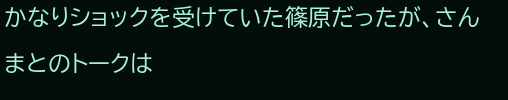かなりショックを受けていた篠原だったが、さんまとのトークは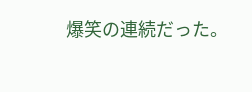爆笑の連続だった。